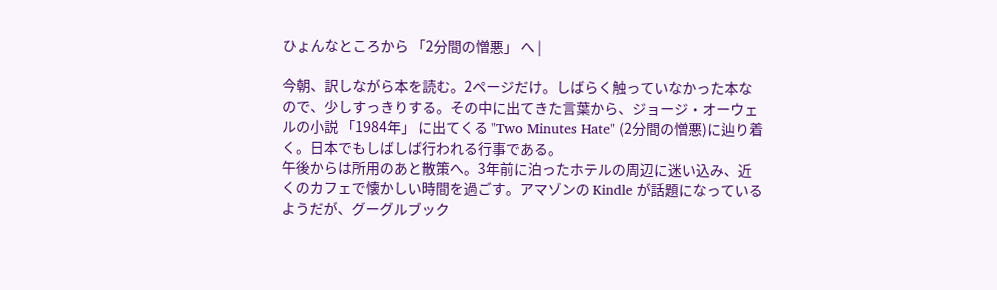ひょんなところから 「2分間の憎悪」 へ |

今朝、訳しながら本を読む。2ページだけ。しばらく触っていなかった本なので、少しすっきりする。その中に出てきた言葉から、ジョージ・オーウェルの小説 「1984年」 に出てくる "Two Minutes Hate" (2分間の憎悪)に辿り着く。日本でもしばしば行われる行事である。
午後からは所用のあと散策へ。3年前に泊ったホテルの周辺に迷い込み、近くのカフェで懐かしい時間を過ごす。アマゾンの Kindle が話題になっているようだが、グーグルブック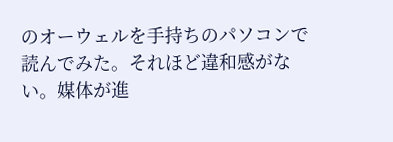のオーウェルを手持ちのパソコンで読んでみた。それほど違和感がない。媒体が進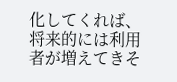化してくれば、将来的には利用者が増えてきそ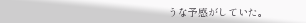うな予感がしていた。